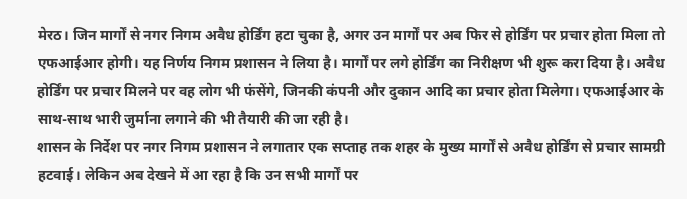मेरठ। जिन मार्गों से नगर निगम अवैध होर्डिंग हटा चुका है, अगर उन मार्गों पर अब फिर से होर्डिंग पर प्रचार होता मिला तो एफआईआर होगी। यह निर्णय निगम प्रशासन ने लिया है। मार्गों पर लगे होर्डिंग का निरीक्षण भी शुरू करा दिया है। अवैध होर्डिंग पर प्रचार मिलने पर वह लोग भी फंसेंगे, जिनकी कंपनी और दुकान आदि का प्रचार होता मिलेगा। एफआईआर के साथ-साथ भारी जुर्माना लगाने की भी तैयारी की जा रही है।
शासन के निर्देश पर नगर निगम प्रशासन ने लगातार एक सप्ताह तक शहर के मुख्य मार्गों से अवैध होर्डिंग से प्रचार सामग्री हटवाई। लेकिन अब देखने में आ रहा है कि उन सभी मार्गों पर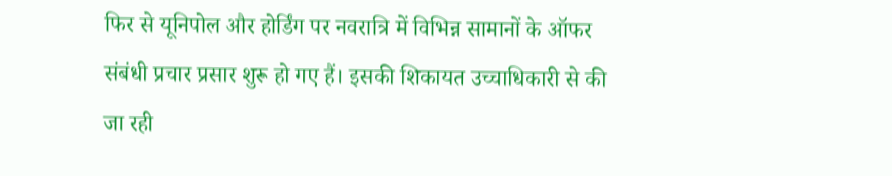फिर से यूनिपोल और होर्डिंग पर नवरात्रि में विभिन्न सामानों के ऑफर संबंधी प्रचार प्रसार शुरू हो गए हैं। इसकी शिकायत उच्चाधिकारी से की जा रही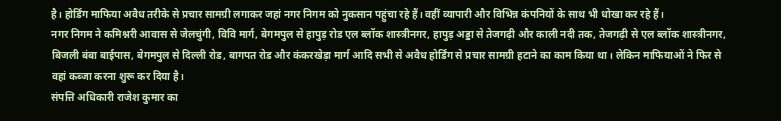है। होर्डिंग माफिया अवैध तरीके से प्रचार सामग्री लगाकर जहां नगर निगम को नुकसान पहुंचा रहे हैं। वहीं व्यापारी और विभिन्न कंपनियों के साथ भी धोखा कर रहे हैं।
नगर निगम ने कमिश्नरी आवास से जेलचुंगी, विवि मार्ग, बेगमपुल से हापुड़ रोड एल ब्लॉक शास्त्रीनगर, हापुड़ अड्डा से तेजगढ़ी और काली नदी तक, तेजगढ़ी से एल ब्लॉक शास्त्रीनगर, बिजली बंबा बाईपास, बेगमपुल से दिल्ली रोड, बागपत रोड और कंकरखेड़ा मार्ग आदि सभी से अवैध होर्डिंग से प्रचार सामग्री हटाने का काम किया था। लेकिन माफियाओं ने फिर से वहां कब्जा करना शुरू कर दिया है।
संपत्ति अधिकारी राजेश कुमार का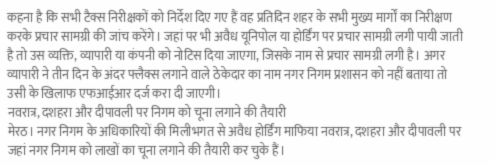कहना है कि सभी टैक्स निरीक्षकों को निर्देश दिए गए हैं वह प्रतिदिन शहर के सभी मुख्य मार्गों का निरीक्षण करके प्रचार सामग्री की जांच करेंगे। जहां पर भी अवैध यूनिपोल या होर्डिंग पर प्रचार सामग्री लगी पायी जाती है तो उस व्यक्ति, व्यापारी या कंपनी को नोटिस दिया जाएगा, जिसके नाम से प्रचार सामग्री लगी है। अगर व्यापारी ने तीन दिन के अंदर फ्लैक्स लगाने वाले ठेकेदार का नाम नगर निगम प्रशासन को नहीं बताया तो उसी के खिलाफ एफआईआर दर्ज करा दी जाएगी।
नवरात्र, दशहरा और दीपावली पर निगम को चूना लगाने की तैयारी
मेरठ। नगर निगम के अधिकारियों की मिलीभगत से अवैध होर्डिंग माफिया नवरात्र, दशहरा और दीपावली पर जहां नगर निगम को लाखों का चूना लगाने की तैयारी कर चुके हैं।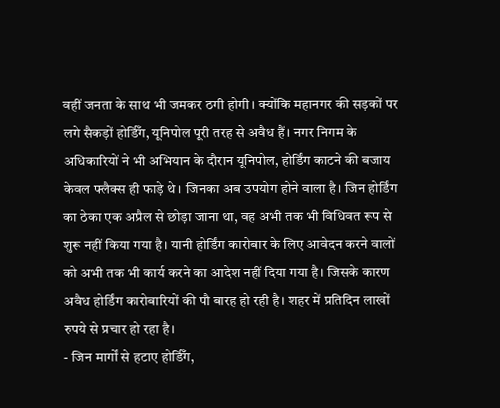वहीं जनता के साथ भी जमकर ठगी होगी। क्योंकि महानगर की सड़कों पर लगे सैकड़ों होर्डिँग, यूनिपोल पूरी तरह से अवैध हैं। नगर निगम के अधिकारियों ने भी अभियान के दौरान यूनिपोल, होर्डिंग काटने की बजाय केवल फ्लैक्स ही फाड़े थे। जिनका अब उपयोग होने वाला है। जिन होर्डिंग का ठेका एक अप्रैल से छोड़ा जाना था, वह अभी तक भी विधिवत रूप से शुरू नहीं किया गया है। यानी होर्डिंग कारोबार के लिए आवेदन करने वालों को अभी तक भी कार्य करने का आदेश नहीं दिया गया है। जिसके कारण अवैध होर्डिंग कारोबारियों की पौ बारह हो रही है। शहर में प्रतिदिन लाखों रुपये से प्रचार हो रहा है।
- जिन मार्गों से हटाए होर्डिँग,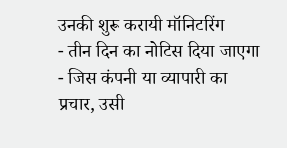उनकी शुरू करायी मॉनिटरिंग
- तीन दिन का नोटिस दिया जाएगा
- जिस कंपनी या व्यापारी का प्रचार, उसी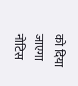को दिया जाएगा नोटिस